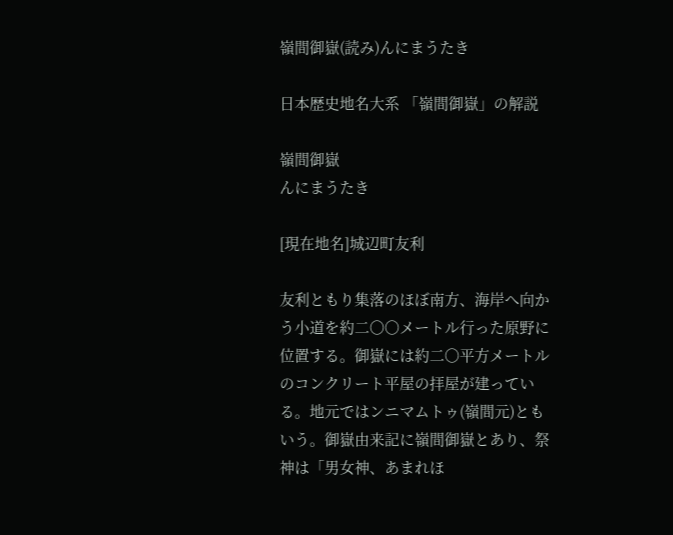嶺間御嶽(読み)んにまうたき

日本歴史地名大系 「嶺間御嶽」の解説

嶺間御嶽
んにまうたき

[現在地名]城辺町友利

友利ともり集落のほぼ南方、海岸へ向かう小道を約二〇〇メートル行った原野に位置する。御嶽には約二〇平方メートルのコンクリート平屋の拝屋が建っている。地元ではンニマムトゥ(嶺間元)ともいう。御嶽由来記に嶺間御嶽とあり、祭神は「男女神、あまれほ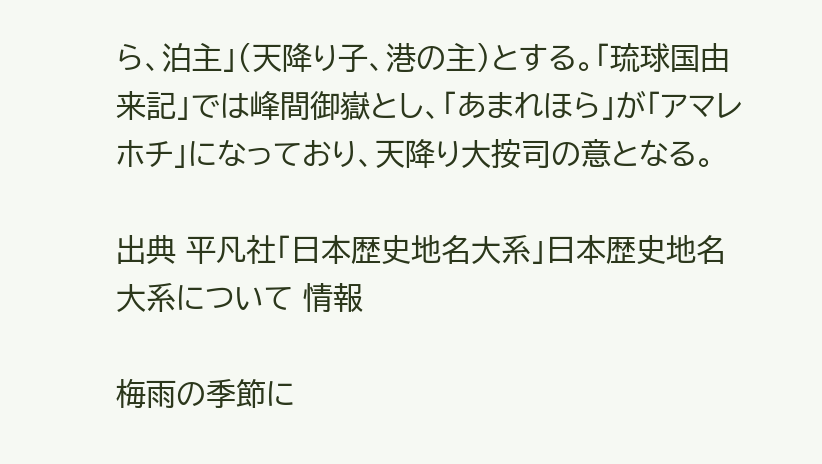ら、泊主」(天降り子、港の主)とする。「琉球国由来記」では峰間御嶽とし、「あまれほら」が「アマレホチ」になっており、天降り大按司の意となる。

出典 平凡社「日本歴史地名大系」日本歴史地名大系について 情報

梅雨の季節に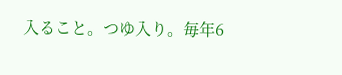入ること。つゆ入り。毎年6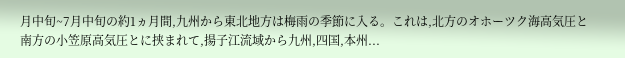月中旬~7月中旬の約1ヵ月間,九州から東北地方は梅雨の季節に入る。これは,北方のオホーツク海高気圧と南方の小笠原高気圧とに挟まれて,揚子江流域から九州,四国,本州...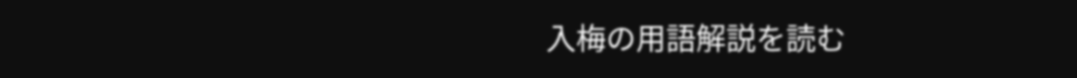入梅の用語解説を読む